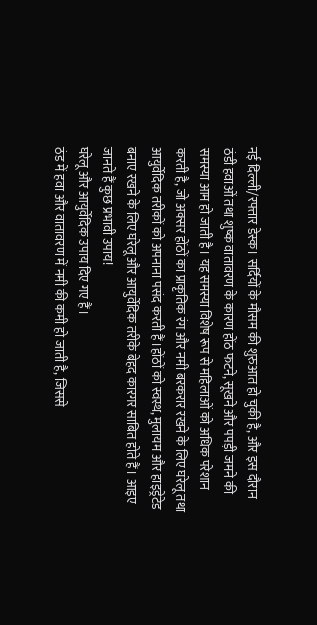नई दिल्ली/रफ्तार डेस्क। सर्दियों के मौसम की शुरुआत हो चुकी है, और इस दौरान ठंडी हवाओं तथा शुष्क वातावरण के कारण होंठ फटने, सूखने और पपड़ी जमने की समस्या आम हो जाती है। यह समस्या विशेष रूप से महिलाओं को अधिक परेशान करती है, जो अक्सर होंठों का प्राकृतिक रंग और नमी बरकरार रखने के लिए घरेलू तथा आयुर्वेदिक तरीकों को अपनाना पसंद करती हैं।होंठों को स्वस्थ, मुलायम और हाइड्रेटेड बनाए रखने के लिए घरेलू और आयुर्वेदिक तरीके बेहद कारगर साबित होते हैं। आइए जानते हैं कुछ प्रभावी उपाय!
घरेलू और आयुर्वेदिक उपाय दिए गए हैं।
ठंड में हवा और वातावरण में नमी की कमी हो जाती है, जिससे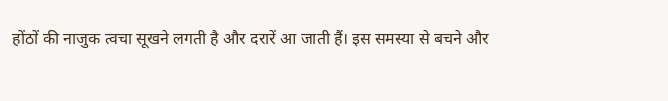होंठों की नाजुक त्वचा सूखने लगती है और दरारें आ जाती हैं। इस समस्या से बचने और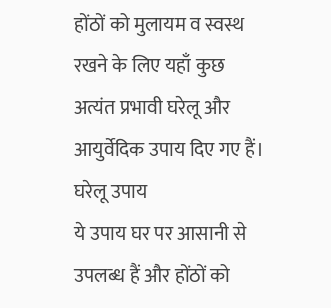होंठों को मुलायम व स्वस्थ रखने के लिए यहाँ कुछ अत्यंत प्रभावी घरेलू और आयुर्वेदिक उपाय दिए गए हैं।
घरेलू उपाय
ये उपाय घर पर आसानी से उपलब्ध हैं और होंठों को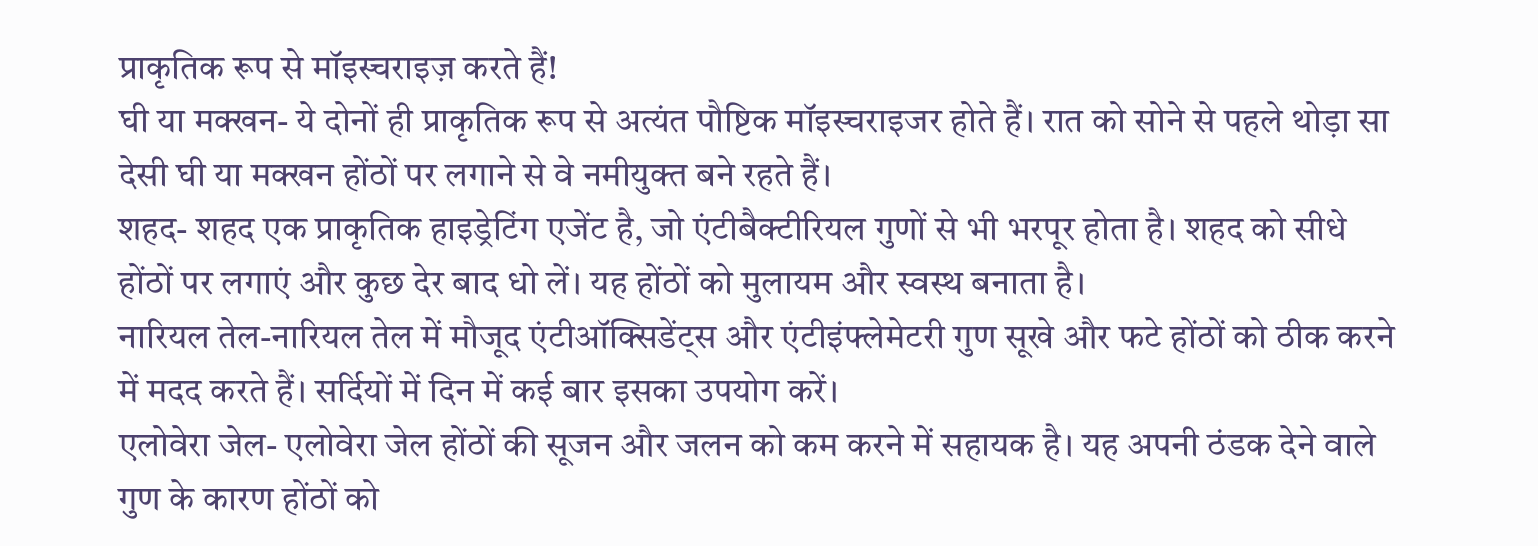प्राकृतिक रूप से मॉइस्चराइज़ करते हैं!
घी या मक्खन- ये दोनों ही प्राकृतिक रूप से अत्यंत पौष्टिक मॉइस्चराइजर होते हैं। रात को सोने से पहले थोड़ा सा देसी घी या मक्खन होंठों पर लगाने से वे नमीयुक्त बने रहते हैं।
शहद- शहद एक प्राकृतिक हाइड्रेटिंग एजेंट है, जो एंटीबैक्टीरियल गुणों से भी भरपूर होता है। शहद को सीधे होंठों पर लगाएं और कुछ देर बाद धो लें। यह होंठों को मुलायम और स्वस्थ बनाता है।
नारियल तेल-नारियल तेल में मौजूद एंटीऑक्सिडेंट्स और एंटीइंफ्लेमेटरी गुण सूखे और फटे होंठों को ठीक करने में मदद करते हैं। सर्दियों में दिन में कई बार इसका उपयोग करें।
एलोवेरा जेल- एलोवेरा जेल होंठों की सूजन और जलन को कम करने में सहायक है। यह अपनी ठंडक देने वाले गुण के कारण होंठों को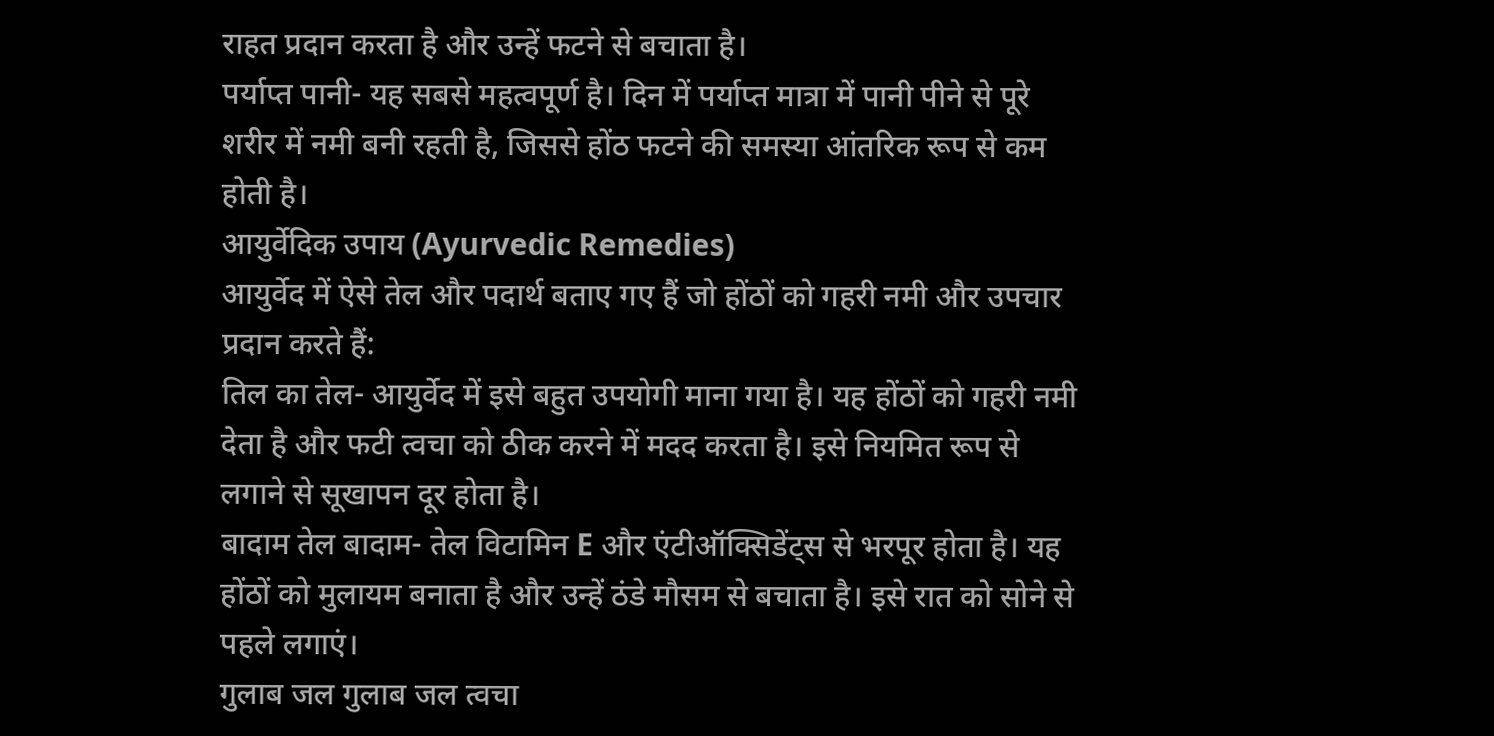राहत प्रदान करता है और उन्हें फटने से बचाता है।
पर्याप्त पानी- यह सबसे महत्वपूर्ण है। दिन में पर्याप्त मात्रा में पानी पीने से पूरे शरीर में नमी बनी रहती है, जिससे होंठ फटने की समस्या आंतरिक रूप से कम होती है।
आयुर्वेदिक उपाय (Ayurvedic Remedies)
आयुर्वेद में ऐसे तेल और पदार्थ बताए गए हैं जो होंठों को गहरी नमी और उपचार प्रदान करते हैं:
तिल का तेल- आयुर्वेद में इसे बहुत उपयोगी माना गया है। यह होंठों को गहरी नमी देता है और फटी त्वचा को ठीक करने में मदद करता है। इसे नियमित रूप से लगाने से सूखापन दूर होता है।
बादाम तेल बादाम- तेल विटामिन E और एंटीऑक्सिडेंट्स से भरपूर होता है। यह होंठों को मुलायम बनाता है और उन्हें ठंडे मौसम से बचाता है। इसे रात को सोने से पहले लगाएं।
गुलाब जल गुलाब जल त्वचा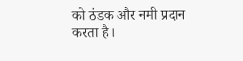को ठंडक और नमी प्रदान करता है।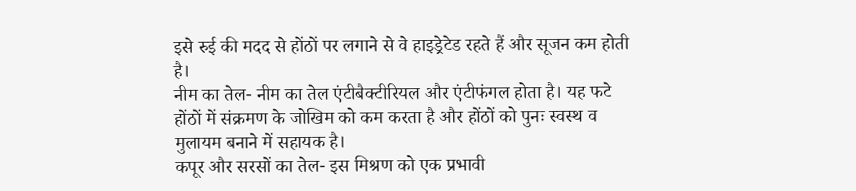इसे रुई की मदद से होंठों पर लगाने से वे हाइड्रेटेड रहते हैं और सूजन कम होती है।
नीम का तेल- नीम का तेल एंटीबैक्टीरियल और एंटीफंगल होता है। यह फटे होंठों में संक्रमण के जोखिम को कम करता है और होंठों को पुनः स्वस्थ व मुलायम बनाने में सहायक है।
कपूर और सरसों का तेल- इस मिश्रण को एक प्रभावी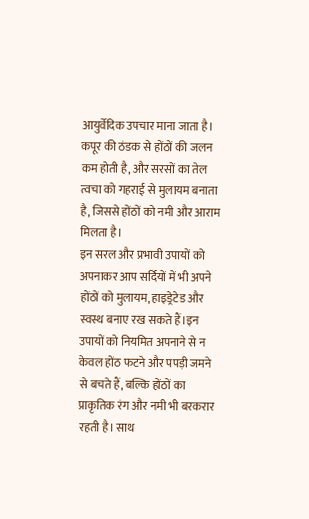आयुर्वेदिक उपचार माना जाता है। कपूर की ठंडक से होंठों की जलन कम होती है, और सरसों का तेल त्वचा को गहराई से मुलायम बनाता है, जिससे होंठों को नमी और आराम मिलता है।
इन सरल और प्रभावी उपायों को अपनाकर आप सर्दियों में भी अपने होंठों को मुलायम, हाइड्रेटेड और स्वस्थ बनाए रख सकते हैं।इन उपायों को नियमित अपनाने से न केवल होंठ फटने और पपड़ी जमने से बचते हैं, बल्कि होंठों का प्राकृतिक रंग और नमी भी बरकरार रहती है। साथ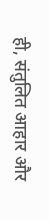ही, संतुलित आहार और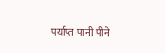पर्याप्त पानी पीने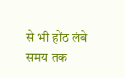से भी होंठ लंबे समय तक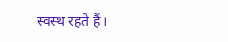स्वस्थ रहते हैं।